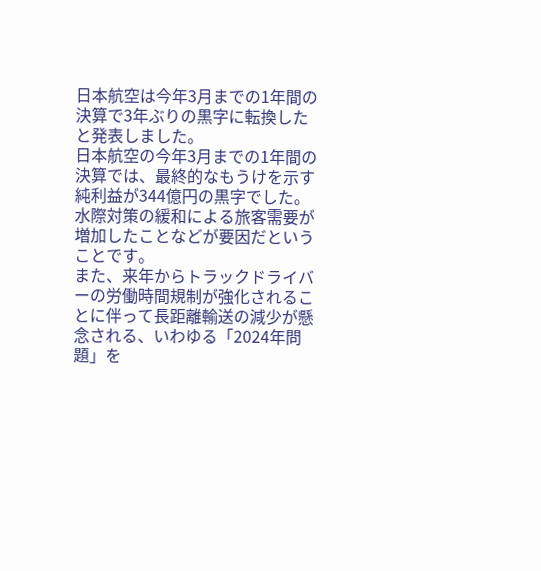日本航空は今年3月までの1年間の決算で3年ぶりの黒字に転換したと発表しました。
日本航空の今年3月までの1年間の決算では、最終的なもうけを示す純利益が344億円の黒字でした。
水際対策の緩和による旅客需要が増加したことなどが要因だということです。
また、来年からトラックドライバーの労働時間規制が強化されることに伴って長距離輸送の減少が懸念される、いわゆる「2024年問題」を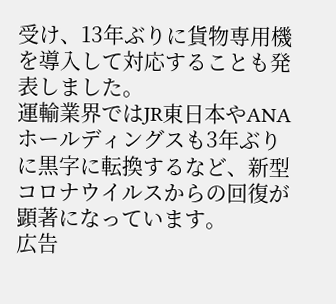受け、13年ぶりに貨物専用機を導入して対応することも発表しました。
運輸業界ではJR東日本やANAホールディングスも3年ぶりに黒字に転換するなど、新型コロナウイルスからの回復が顕著になっています。
広告